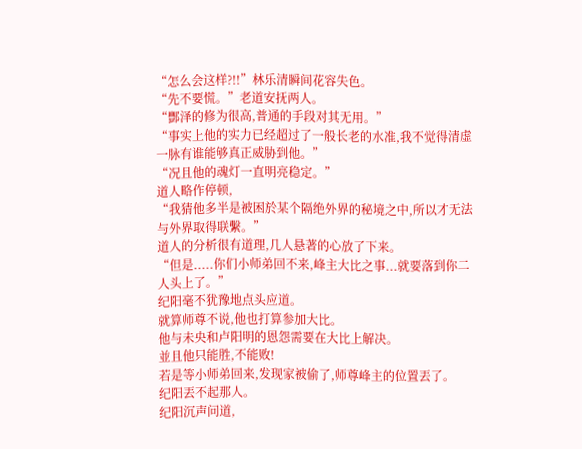“怎么会这样?!!”林乐清瞬间花容失色。
“先不要慌。”老道安抚两人。
“酆泽的修为很高,普通的手段对其无用。”
“事实上他的实力已经超过了一般长老的水准,我不觉得清虚一脉有谁能够真正威胁到他。”
“况且他的魂灯一直明亮稳定。”
道人略作停顿,
“我猜他多半是被困於某个隔绝外界的秘境之中,所以才无法与外界取得联繫。”
道人的分析很有道理,几人悬著的心放了下来。
“但是.....你们小师弟回不来,峰主大比之事...就要落到你二人头上了。”
纪阳毫不犹豫地点头应道。
就算师尊不说,他也打算参加大比。
他与未央和卢阳明的恩怨需要在大比上解决。
並且他只能胜,不能败!
若是等小师弟回来,发现家被偷了,师尊峰主的位置丟了。
纪阳丟不起那人。
纪阳沉声问道,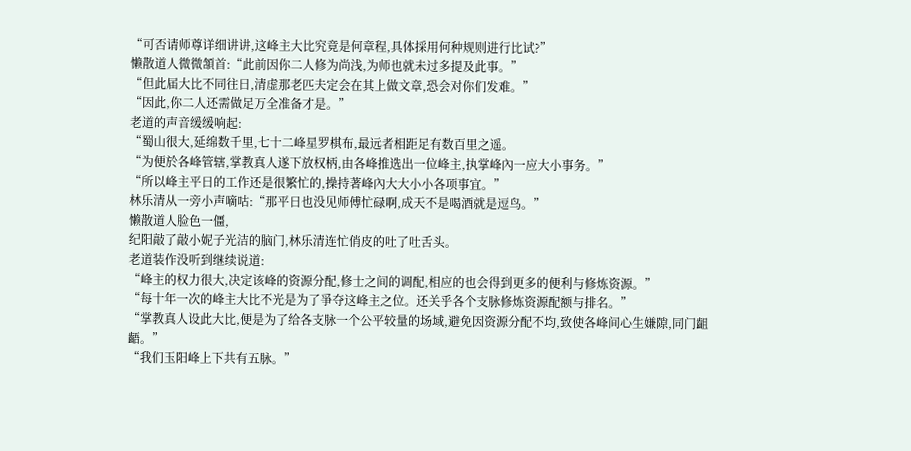“可否请师尊详细讲讲,这峰主大比究竟是何章程,具体採用何种规则进行比试?”
懒散道人微微頷首:“此前因你二人修为尚浅,为师也就未过多提及此事。”
“但此届大比不同往日,清虚那老匹夫定会在其上做文章,恐会对你们发难。”
“因此,你二人还需做足万全准备才是。”
老道的声音缓缓响起:
“蜀山很大,延绵数千里,七十二峰星罗棋布,最远者相距足有数百里之遥。
“为便於各峰管辖,掌教真人遂下放权柄,由各峰推选出一位峰主,执掌峰內一应大小事务。”
“所以峰主平日的工作还是很繁忙的,操持著峰內大大小小各项事宜。”
林乐清从一旁小声嘀咕:“那平日也没见师傅忙碌啊,成天不是喝酒就是逗鸟。”
懒散道人脸色一僵,
纪阳敲了敲小妮子光洁的脑门,林乐清连忙俏皮的吐了吐舌头。
老道装作没听到继续说道:
“峰主的权力很大,决定该峰的资源分配,修士之间的调配,相应的也会得到更多的便利与修炼资源。”
“每十年一次的峰主大比不光是为了爭夺这峰主之位。还关乎各个支脉修炼资源配额与排名。”
“掌教真人设此大比,便是为了给各支脉一个公平较量的场域,避免因资源分配不均,致使各峰间心生嫌隙,同门齟齬。”
“我们玉阳峰上下共有五脉。”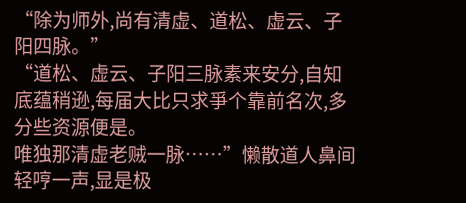“除为师外,尚有清虚、道松、虚云、子阳四脉。”
“道松、虚云、子阳三脉素来安分,自知底蕴稍逊,每届大比只求爭个靠前名次,多分些资源便是。
唯独那清虚老贼一脉……”懒散道人鼻间轻哼一声,显是极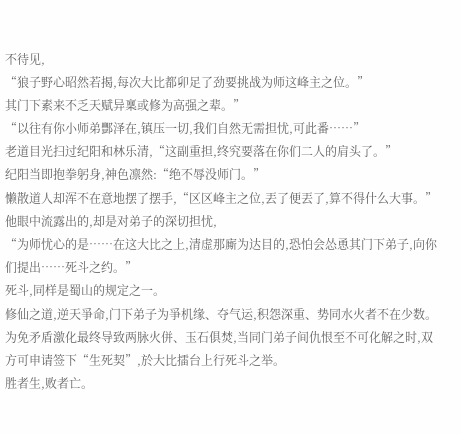不待见,
“狼子野心昭然若揭,每次大比都卯足了劲要挑战为师这峰主之位。”
其门下素来不乏天赋异稟或修为高强之辈。”
“以往有你小师弟酆泽在,镇压一切,我们自然无需担忧,可此番……”
老道目光扫过纪阳和林乐清,“这副重担,终究要落在你们二人的肩头了。”
纪阳当即抱拳躬身,神色凛然:“绝不辱没师门。”
懒散道人却浑不在意地摆了摆手,“区区峰主之位,丟了便丟了,算不得什么大事。”
他眼中流露出的,却是对弟子的深切担忧,
“为师忧心的是……在这大比之上,清虚那廝为达目的,恐怕会怂恿其门下弟子,向你们提出……死斗之约。”
死斗,同样是蜀山的规定之一。
修仙之道,逆天爭命,门下弟子为爭机缘、夺气运,积怨深重、势同水火者不在少数。
为免矛盾激化最终导致两脉火併、玉石俱焚,当同门弟子间仇恨至不可化解之时,双方可申请签下“生死契”,於大比擂台上行死斗之举。
胜者生,败者亡。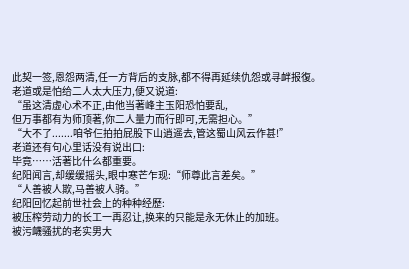此契一签,恩怨两清,任一方背后的支脉,都不得再延续仇怨或寻衅报復。
老道或是怕给二人太大压力,便又说道:
“虽这清虚心术不正,由他当著峰主玉阳恐怕要乱,
但万事都有为师顶著,你二人量力而行即可,无需担心。”
“大不了.......咱爷仨拍拍屁股下山逍遥去,管这蜀山风云作甚!”
老道还有句心里话没有说出口:
毕竟……活著比什么都重要。
纪阳闻言,却缓缓摇头,眼中寒芒乍现:“师尊此言差矣。”
“人善被人欺,马善被人骑。”
纪阳回忆起前世社会上的种种经歷:
被压榨劳动力的长工一再忍让,换来的只能是永无休止的加班。
被污衊骚扰的老实男大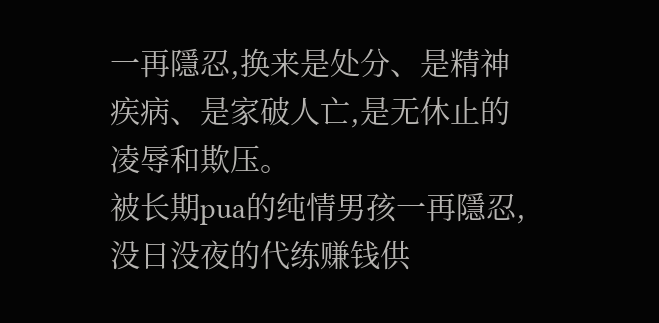一再隱忍,换来是处分、是精神疾病、是家破人亡,是无休止的凌辱和欺压。
被长期pua的纯情男孩一再隱忍,没日没夜的代练赚钱供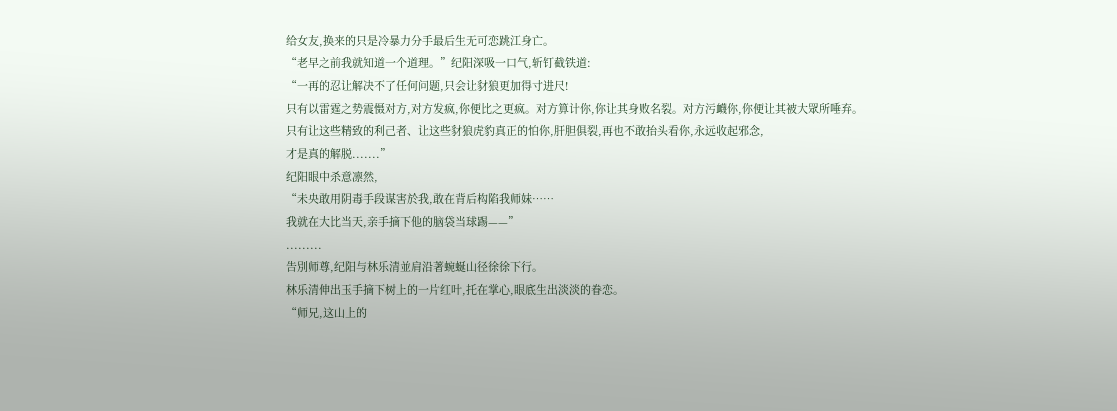给女友,换来的只是冷暴力分手最后生无可恋跳江身亡。
“老早之前我就知道一个道理。”纪阳深吸一口气,斩钉截铁道:
“一再的忍让解决不了任何问题,只会让豺狼更加得寸进尺!
只有以雷霆之势震慑对方,对方发疯,你便比之更疯。对方算计你,你让其身败名裂。对方污衊你,你便让其被大眾所唾弃。
只有让这些精致的利己者、让这些豺狼虎豹真正的怕你,肝胆俱裂,再也不敢抬头看你,永远收起邪念,
才是真的解脱.......”
纪阳眼中杀意凛然,
“未央敢用阴毒手段谋害於我,敢在背后构陷我师妹……
我就在大比当天,亲手摘下他的脑袋当球踢——”
.........
告別师尊,纪阳与林乐清並肩沿著蜿蜒山径徐徐下行。
林乐清伸出玉手摘下树上的一片红叶,托在掌心,眼底生出淡淡的眷恋。
“师兄,这山上的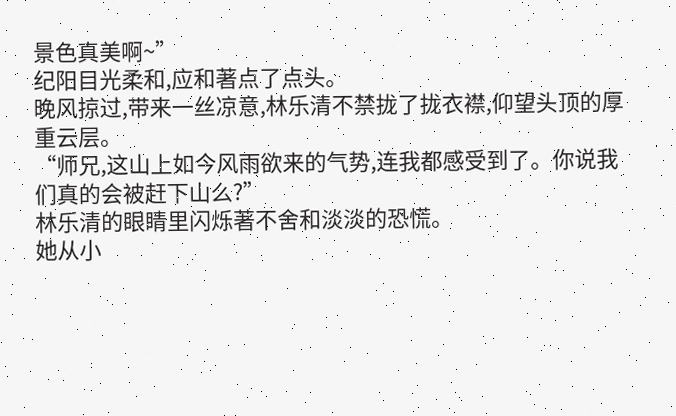景色真美啊~”
纪阳目光柔和,应和著点了点头。
晚风掠过,带来一丝凉意,林乐清不禁拢了拢衣襟,仰望头顶的厚重云层。
“师兄,这山上如今风雨欲来的气势,连我都感受到了。你说我们真的会被赶下山么?”
林乐清的眼睛里闪烁著不舍和淡淡的恐慌。
她从小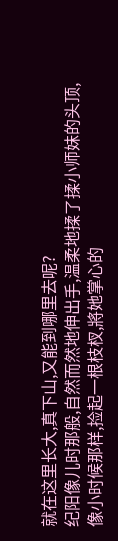就在这里长大,真下山,又能到哪里去呢?
纪阳像儿时那般,自然而然地伸出手,温柔地揉了揉小师妹的头顶,
像小时候那样,捡起一根枝杈,將她掌心的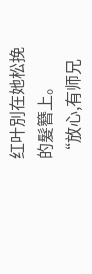红叶別在她松挽的髮簪上。
“放心,有师兄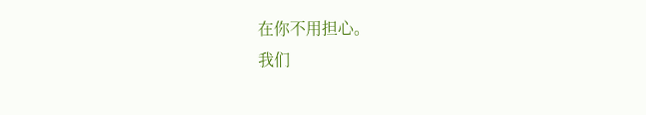在你不用担心。
我们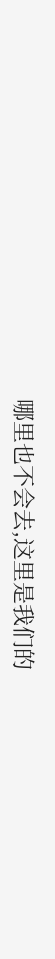哪里也不会去,这里是我们的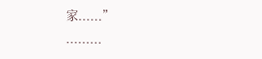家......”
.........